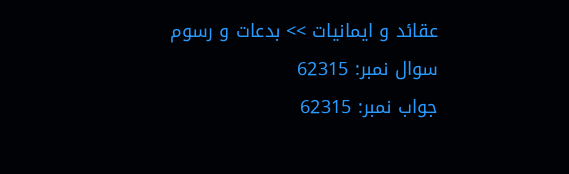عقائد و ایمانیات >> بدعات و رسوم
سوال نمبر: 62315
جواب نمبر: 62315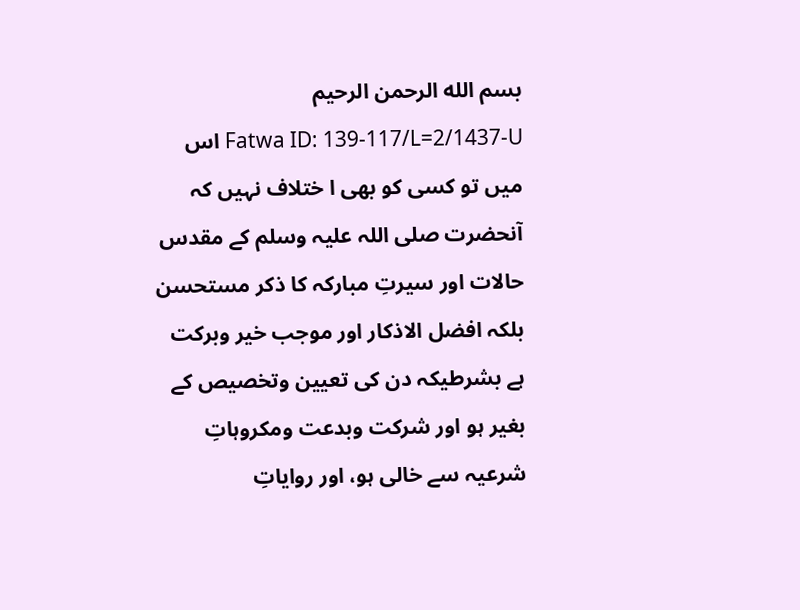بسم الله الرحمن الرحيم
Fatwa ID: 139-117/L=2/1437-U اس میں تو کسی کو بھی ا ختلاف نہیں کہ آنحضرت صلی اللہ علیہ وسلم کے مقدس حالات اور سیرتِ مبارکہ کا ذکر مستحسن بلکہ افضل الاذکار اور موجب خیر وبرکت ہے بشرطیکہ دن کی تعیین وتخصیص کے بغیر ہو اور شرکت وبدعت ومکروہاتِ شرعیہ سے خالی ہو، اور روایاتِ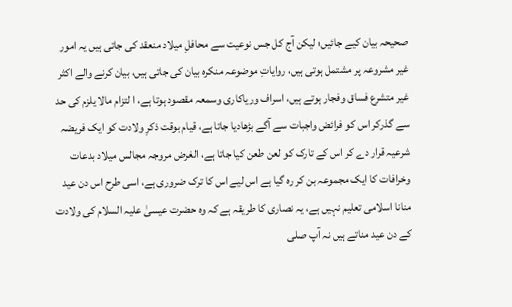صحیحہ بیان کیے جائیں؛ لیکن آج کل جس نوعیت سے محافلِ میلاد منعقد کی جاتی ہیں یہ امور غیر مشروعہ پر مشتمل ہوتی ہیں، روایاتِ موضوعہ منکرہ بیان کی جاتی ہیں، بیان کرنے والے اکثر غیر متشرع فساق وفجار ہوتے ہیں، اسراف وریاکاری وسمعہ مقصود ہوتا ہے، ا لتزام مالا یلزم کی حد سے گذرکر اس کو فرائض واجبات سے آگے بڑھادیا جاتا ہے، قیام بوقت ذکرِ ولادت کو ایک فریضہ شرعیہ قرار دے کر اس کے تارک کو لعن طعن کیا جاتا ہے، الغرض مروجہ مجالس میلاد بدعات وخرافات کا ایک مجموعہ بن کر رہ گیا ہے اس لیے اس کا ترک ضروری ہے، اسی طرح اس دن عید منانا اسلامی تعلیم نہیں ہے، یہ نصاری کا طریقہ ہے کہ وہ حضرت عیسیٰ علیہ السلام کی ولادت کے دن عید مناتے ہیں نہ آپ صلی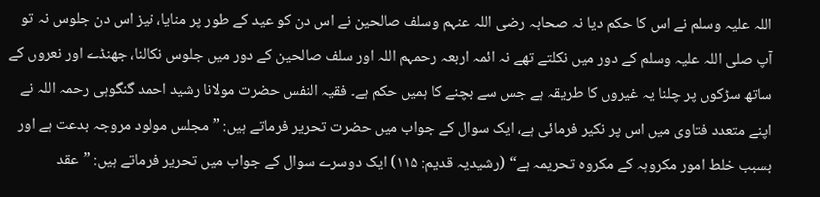اللہ علیہ وسلم نے اس کا حکم دیا نہ صحابہ رضی اللہ عنہم وسلف صالحین نے اس دن کو عید کے طور پر منایا، نیز اس دن جلوس نہ تو آپ صلی اللہ علیہ وسلم کے دور میں نکلتے تھے نہ ائمہ اربعہ رحمہم اللہ اور سلف صالحین کے دور میں جلوس نکالنا، جھنڈے اور نعروں کے ساتھ سڑکوں پر چلنا یہ غیروں کا طریقہ ہے جس سے بچنے کا ہمیں حکم ہے۔ فقیہ النفس حضرت مولانا رشید احمد گنگوہی رحمہ اللہ نے اپنے متعدد فتاوی میں اس پر نکیر فرمائی ہے، ایک سوال کے جواب میں حضرت تحریر فرماتے ہیں: ”مجلس مولود مروجہ بدعت ہے اور بسبب خلط امور مکروہہ کے مکروہ تحریمہ ہے“ (رشیدیہ قدیم: ۱۱۵) ایک دوسرے سوال کے جواب میں تحریر فرماتے ہیں: ”عقد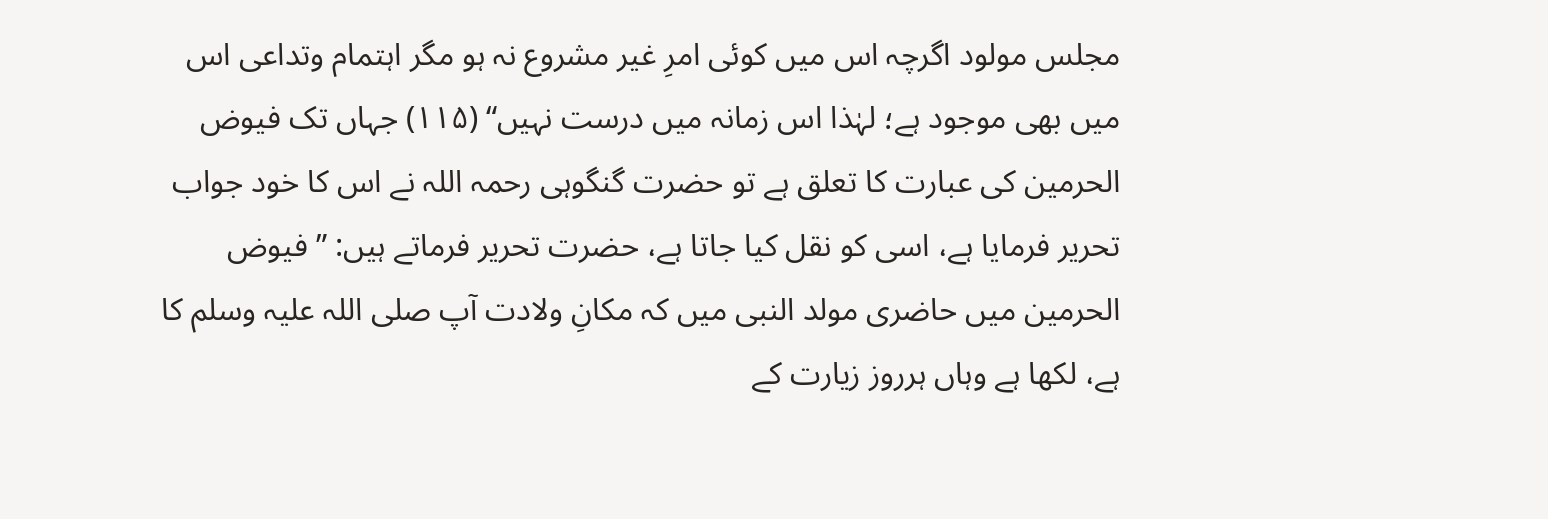مجلس مولود اگرچہ اس میں کوئی امرِ غیر مشروع نہ ہو مگر اہتمام وتداعی اس میں بھی موجود ہے؛ لہٰذا اس زمانہ میں درست نہیں“ (۱۱۵) جہاں تک فیوض الحرمین کی عبارت کا تعلق ہے تو حضرت گنگوہی رحمہ اللہ نے اس کا خود جواب تحریر فرمایا ہے، اسی کو نقل کیا جاتا ہے، حضرت تحریر فرماتے ہیں: ”فیوض الحرمین میں حاضری مولد النبی میں کہ مکانِ ولادت آپ صلی اللہ علیہ وسلم کا ہے، لکھا ہے وہاں ہرروز زیارت کے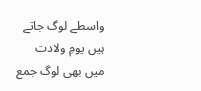واسطے لوگ جاتے ہیں یومِ ولادت میں بھی لوگ جمع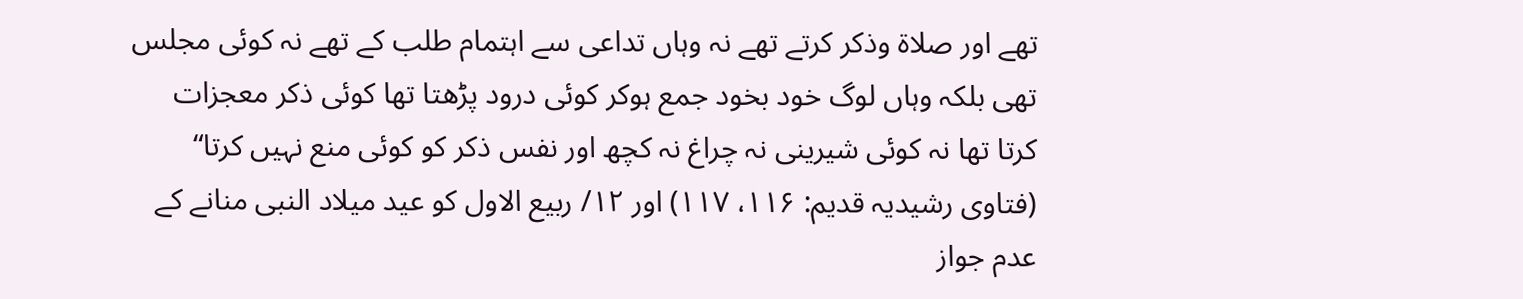تھے اور صلاة وذکر کرتے تھے نہ وہاں تداعی سے اہتمام طلب کے تھے نہ کوئی مجلس تھی بلکہ وہاں لوگ خود بخود جمع ہوکر کوئی درود پڑھتا تھا کوئی ذکر معجزات کرتا تھا نہ کوئی شیرینی نہ چراغ نہ کچھ اور نفس ذکر کو کوئی منع نہیں کرتا“ (فتاوی رشیدیہ قدیم: ۱۱۶، ۱۱۷) اور ۱۲/ ربیع الاول کو عید میلاد النبی منانے کے عدم جواز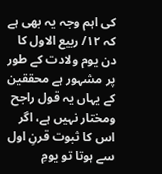کی اہم وجہ یہ بھی ہے کہ ۱۲/ ربیع الاول کا دن یوم ولادت کے طور پر مشہور ہے محققین کے یہاں یہ قول راجح ومختار نہیں ہے، اگر اس کا ثبوت قرنِ اول سے ہوتا تو یومِ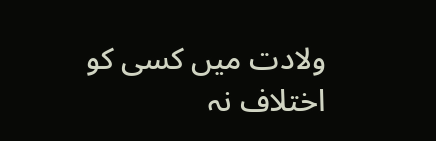ولادت میں کسی کو اختلاف نہ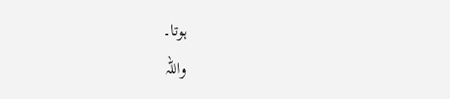ہوتا۔
واللہ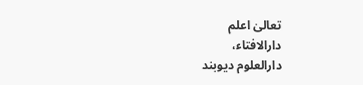تعالیٰ اعلم
دارالافتاء،
دارالعلوم دیوبند